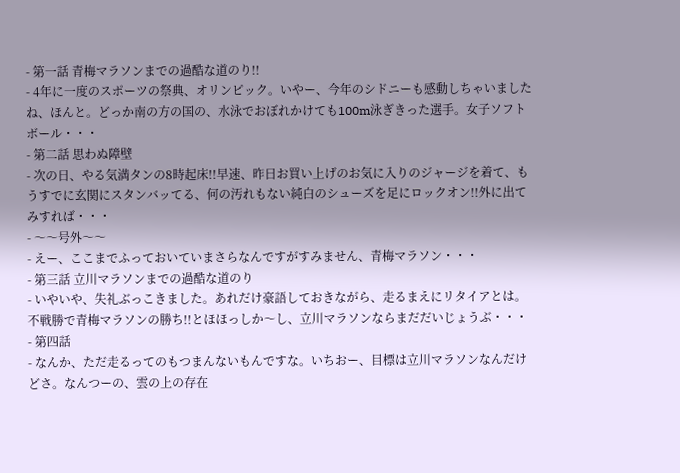- 第一話 青梅マラソンまでの過酷な道のり!!
- 4年に一度のスポーツの祭典、オリンピック。いやー、今年のシドニーも感動しちゃいましたね、ほんと。どっか南の方の国の、水泳でおぼれかけても100m泳ぎきった選手。女子ソフトボール・・・
- 第二話 思わぬ障壁
- 次の日、やる気満タンの8時起床!!早速、昨日お買い上げのお気に入りのジャージを着て、もうすでに玄関にスタンバッてる、何の汚れもない純白のシューズを足にロックオン!!外に出てみすれば・・・
- 〜〜号外〜〜
- えー、ここまでふっておいていまさらなんですがすみません、青梅マラソン・・・
- 第三話 立川マラソンまでの過酷な道のり
- いやいや、失礼ぶっこきました。あれだけ豪語しておきながら、走るまえにリタイアとは。不戦勝で青梅マラソンの勝ち!!とほほっしか〜し、立川マラソンならまだだいじょうぶ・・・
- 第四話
- なんか、ただ走るってのもつまんないもんですな。いちおー、目標は立川マラソンなんだけどさ。なんつーの、雲の上の存在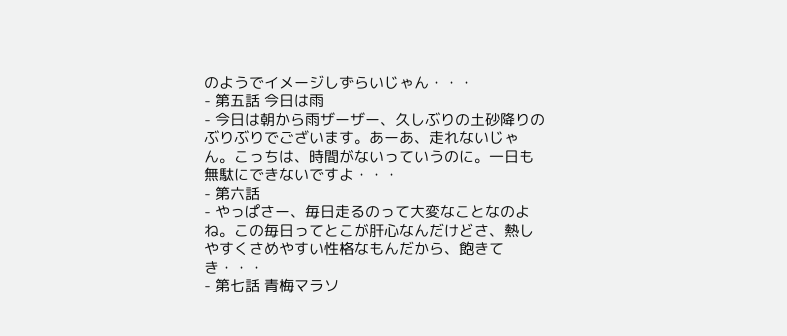のようでイメージしずらいじゃん・・・
- 第五話 今日は雨
- 今日は朝から雨ザーザー、久しぶりの土砂降りのぶりぶりでございます。あーあ、走れないじゃん。こっちは、時間がないっていうのに。一日も無駄にできないですよ・・・
- 第六話
- やっぱさー、毎日走るのって大変なことなのよね。この毎日ってとこが肝心なんだけどさ、熱しやすくさめやすい性格なもんだから、飽きてき・・・
- 第七話 青梅マラソ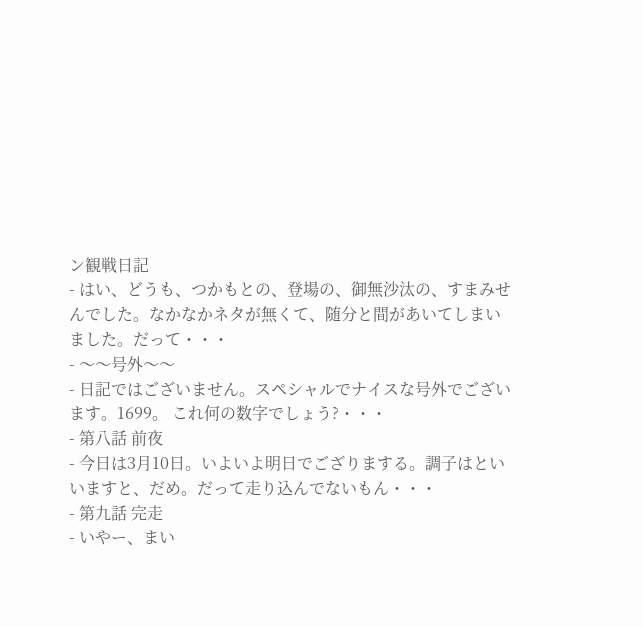ン観戦日記
- はい、どうも、つかもとの、登場の、御無沙汰の、すまみせんでした。なかなかネタが無くて、随分と間があいてしまいました。だって・・・
- 〜〜号外〜〜
- 日記ではございません。スペシャルでナイスな号外でございます。1699。 これ何の数字でしょう?・・・
- 第八話 前夜
- 今日は3月10日。いよいよ明日でござりまする。調子はといいますと、だめ。だって走り込んでないもん・・・
- 第九話 完走
- いやー、まい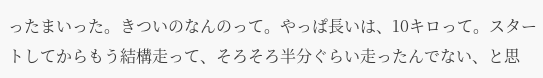ったまいった。きついのなんのって。やっぱ長いは、10キロって。スタートしてからもう結構走って、そろそろ半分ぐらい走ったんでない、と思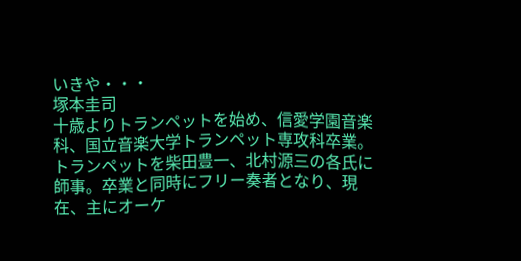いきや・・・
塚本圭司
十歳よりトランペットを始め、信愛学園音楽科、国立音楽大学トランペット専攻科卒業。トランペットを柴田豊一、北村源三の各氏に師事。卒業と同時にフリー奏者となり、現在、主にオーケ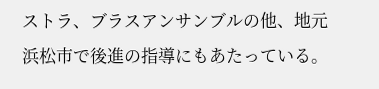ストラ、ブラスアンサンブルの他、地元浜松市で後進の指導にもあたっている。